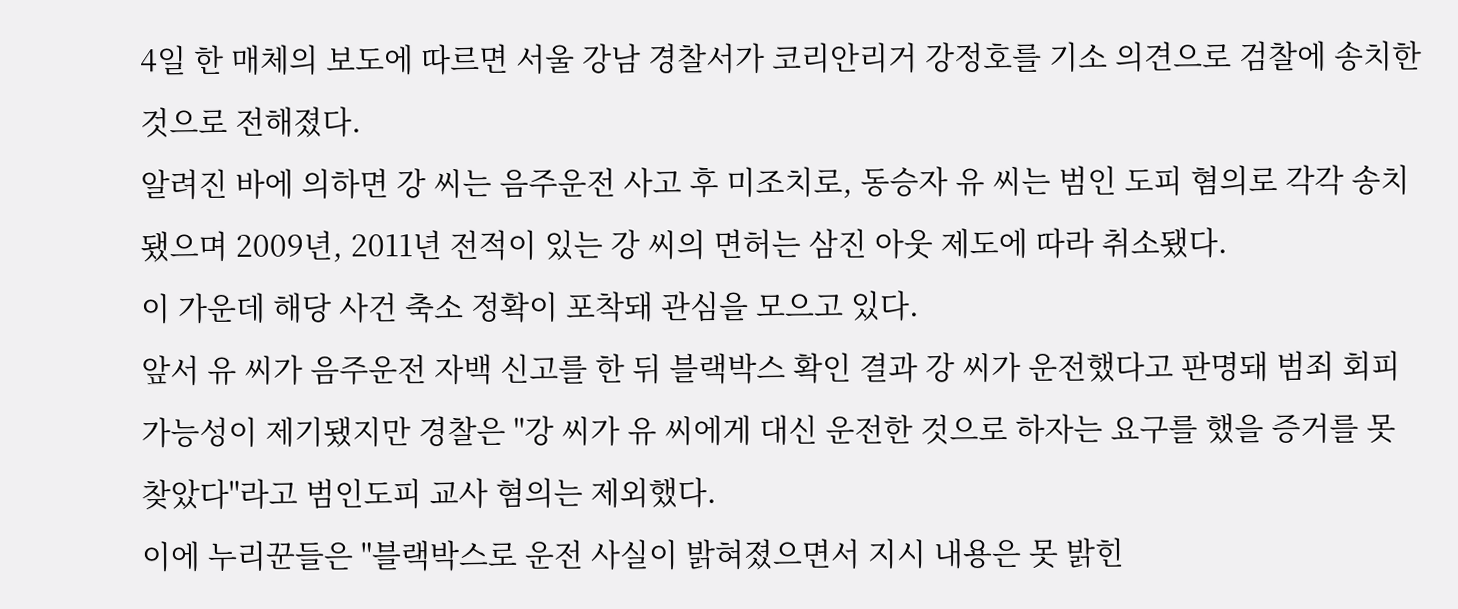4일 한 매체의 보도에 따르면 서울 강남 경찰서가 코리안리거 강정호를 기소 의견으로 검찰에 송치한 것으로 전해졌다.
알려진 바에 의하면 강 씨는 음주운전 사고 후 미조치로, 동승자 유 씨는 범인 도피 혐의로 각각 송치됐으며 2009년, 2011년 전적이 있는 강 씨의 면허는 삼진 아웃 제도에 따라 취소됐다.
이 가운데 해당 사건 축소 정확이 포착돼 관심을 모으고 있다.
앞서 유 씨가 음주운전 자백 신고를 한 뒤 블랙박스 확인 결과 강 씨가 운전했다고 판명돼 범죄 회피 가능성이 제기됐지만 경찰은 "강 씨가 유 씨에게 대신 운전한 것으로 하자는 요구를 했을 증거를 못 찾았다"라고 범인도피 교사 혐의는 제외했다.
이에 누리꾼들은 "블랙박스로 운전 사실이 밝혀졌으면서 지시 내용은 못 밝힌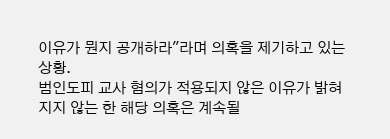이유가 뭔지 공개하라"라며 의혹을 제기하고 있는 상황.
범인도피 교사 혐의가 적용되지 않은 이유가 밝혀지지 않는 한 해당 의혹은 계속될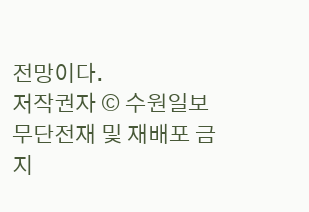전망이다.
저작권자 © 수원일보 무단전재 및 재배포 금지